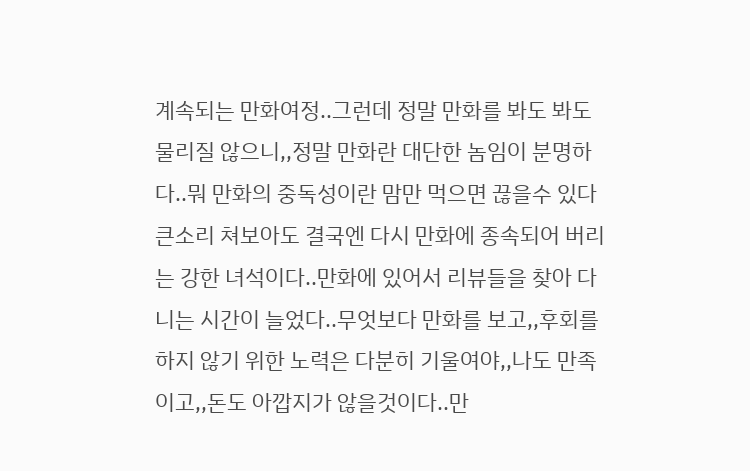계속되는 만화여정..그런데 정말 만화를 봐도 봐도 물리질 않으니,,정말 만화란 대단한 놈임이 분명하다..뭐 만화의 중독성이란 맘만 먹으면 끊을수 있다 큰소리 쳐보아도 결국엔 다시 만화에 종속되어 버리는 강한 녀석이다..만화에 있어서 리뷰들을 찾아 다니는 시간이 늘었다..무엇보다 만화를 보고,,후회를 하지 않기 위한 노력은 다분히 기울여야,,나도 만족이고,,돈도 아깝지가 않을것이다..만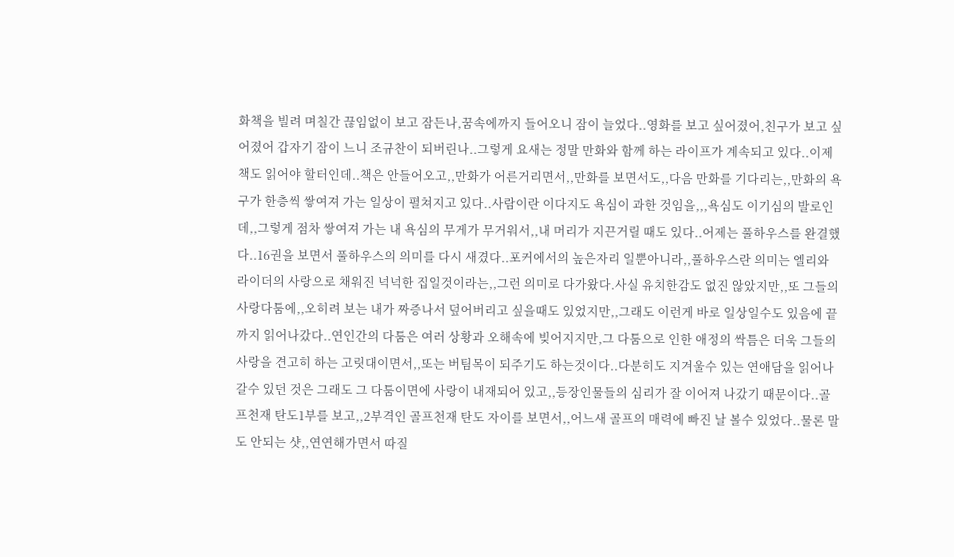화책을 빌려 며칠간 끊임없이 보고 잠든나,꿈속에까지 들어오니 잠이 늘었다..영화를 보고 싶어졌어,친구가 보고 싶어졌어 갑자기 잠이 느니 조규찬이 되버린나..그렇게 요새는 정말 만화와 함께 하는 라이프가 계속되고 있다..이제 책도 읽어야 할터인데..책은 안들어오고,,만화가 어른거리면서,,만화를 보면서도,,다음 만화를 기다리는,,만화의 욕구가 한층씩 쌓여져 가는 일상이 펼쳐지고 있다..사람이란 이다지도 욕심이 과한 것임을,,,욕심도 이기심의 발로인데,,그렇게 점차 쌓여져 가는 내 욕심의 무게가 무거워서,,내 머리가 지끈거릴 때도 있다..어제는 풀하우스를 완결했다..16권을 보면서 풀하우스의 의미를 다시 새겼다..포커에서의 높은자리 일뿐아니라,,풀하우스란 의미는 엘리와 라이더의 사랑으로 채워진 넉넉한 집일것이라는,,그런 의미로 다가왔다.사실 유치한감도 없진 않았지만,,또 그들의 사랑다툼에,,오히려 보는 내가 짜증나서 덮어버리고 싶을때도 있었지만,,그래도 이런게 바로 일상일수도 있음에 끝까지 읽어나갔다..연인간의 다툼은 여러 상황과 오해속에 빚어지지만,그 다툼으로 인한 애정의 싹틈은 더욱 그들의 사랑을 견고히 하는 고릿대이면서,,또는 버팀목이 되주기도 하는것이다..다분히도 지겨울수 있는 연애담을 읽어나갈수 있던 것은 그래도 그 다툼이면에 사랑이 내재되어 있고,,등장인물들의 심리가 잘 이어져 나갔기 때문이다..골프천재 탄도1부를 보고,,2부격인 골프천재 탄도 자이를 보면서,,어느새 골프의 매력에 빠진 날 볼수 있었다..물론 말도 안되는 샷,,연연해가면서 따질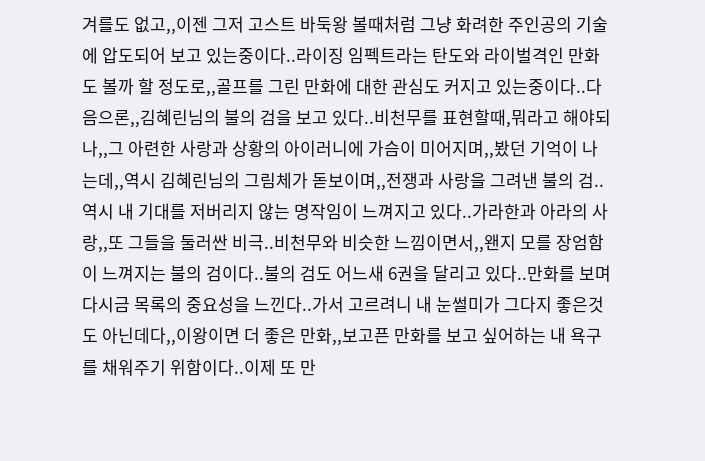겨를도 없고,,이젠 그저 고스트 바둑왕 볼때처럼 그냥 화려한 주인공의 기술에 압도되어 보고 있는중이다..라이징 임펙트라는 탄도와 라이벌격인 만화도 볼까 할 정도로,,골프를 그린 만화에 대한 관심도 커지고 있는중이다..다음으론,,김혜린님의 불의 검을 보고 있다..비천무를 표현할때,뭐라고 해야되나,,그 아련한 사랑과 상황의 아이러니에 가슴이 미어지며,,봤던 기억이 나는데,,역시 김혜린님의 그림체가 돋보이며,,전쟁과 사랑을 그려낸 불의 검..역시 내 기대를 저버리지 않는 명작임이 느껴지고 있다..가라한과 아라의 사랑,,또 그들을 둘러싼 비극..비천무와 비슷한 느낌이면서,,왠지 모를 장엄함이 느껴지는 불의 검이다..불의 검도 어느새 6권을 달리고 있다..만화를 보며 다시금 목록의 중요성을 느낀다..가서 고르려니 내 눈썰미가 그다지 좋은것도 아닌데다,,이왕이면 더 좋은 만화,,보고픈 만화를 보고 싶어하는 내 욕구를 채워주기 위함이다..이제 또 만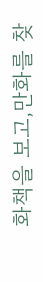화책을 보고,만화를 찾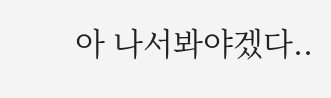아 나서봐야겠다..